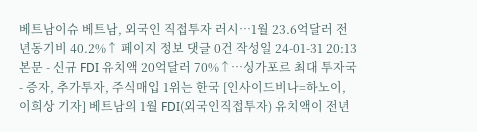베트남이슈 베트남, 외국인 직접투자 러시…1월 23.6억달러 전년동기비 40.2%↑ 페이지 정보 댓글 0건 작성일 24-01-31 20:13 본문 - 신규 FDI 유치액 20억달러 70%↑…싱가포르 최대 투자국- 증자, 추가투자, 주식매입 1위는 한국 [인사이드비나=하노이, 이희상 기자] 베트남의 1월 FDI(외국인직접투자) 유치액이 전년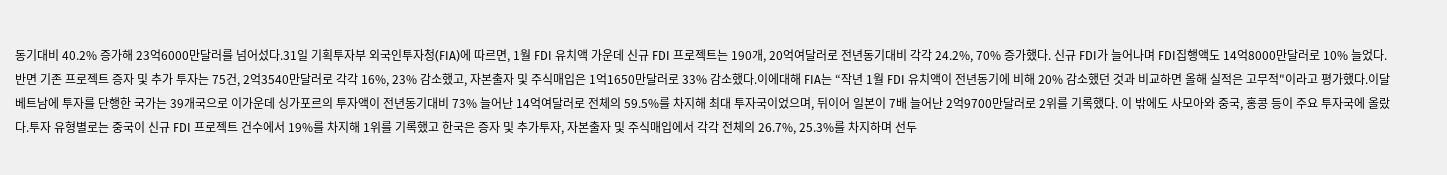동기대비 40.2% 증가해 23억6000만달러를 넘어섰다.31일 기획투자부 외국인투자청(FIA)에 따르면, 1월 FDI 유치액 가운데 신규 FDI 프로젝트는 190개, 20억여달러로 전년동기대비 각각 24.2%, 70% 증가했다. 신규 FDI가 늘어나며 FDI집행액도 14억8000만달러로 10% 늘었다.반면 기존 프로젝트 증자 및 추가 투자는 75건, 2억3540만달러로 각각 16%, 23% 감소했고, 자본출자 및 주식매입은 1억1650만달러로 33% 감소했다.이에대해 FIA는 “작년 1월 FDI 유치액이 전년동기에 비해 20% 감소했던 것과 비교하면 올해 실적은 고무적"이라고 평가했다.이달 베트남에 투자를 단행한 국가는 39개국으로 이가운데 싱가포르의 투자액이 전년동기대비 73% 늘어난 14억여달러로 전체의 59.5%를 차지해 최대 투자국이었으며, 뒤이어 일본이 7배 늘어난 2억9700만달러로 2위를 기록했다. 이 밖에도 사모아와 중국, 홍콩 등이 주요 투자국에 올랐다.투자 유형별로는 중국이 신규 FDI 프로젝트 건수에서 19%를 차지해 1위를 기록했고 한국은 증자 및 추가투자, 자본출자 및 주식매입에서 각각 전체의 26.7%, 25.3%를 차지하며 선두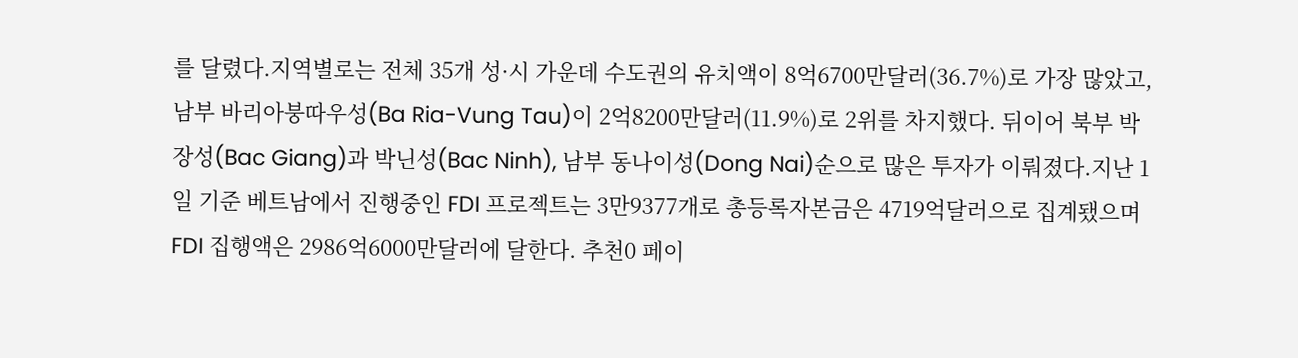를 달렸다.지역별로는 전체 35개 성·시 가운데 수도권의 유치액이 8억6700만달러(36.7%)로 가장 많았고, 남부 바리아붕따우성(Ba Ria-Vung Tau)이 2억8200만달러(11.9%)로 2위를 차지했다. 뒤이어 북부 박장성(Bac Giang)과 박닌성(Bac Ninh), 남부 동나이성(Dong Nai)순으로 많은 투자가 이뤄졌다.지난 1일 기준 베트남에서 진행중인 FDI 프로젝트는 3만9377개로 총등록자본금은 4719억달러으로 집계됐으며 FDI 집행액은 2986억6000만달러에 달한다. 추천0 페이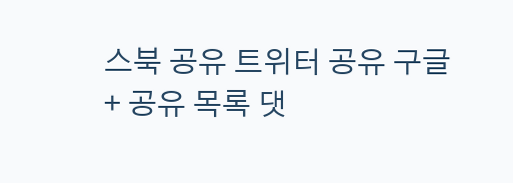스북 공유 트위터 공유 구글+ 공유 목록 댓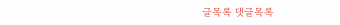글목록 댓글목록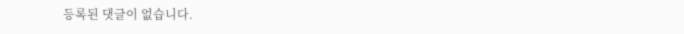등록된 댓글이 없습니다.